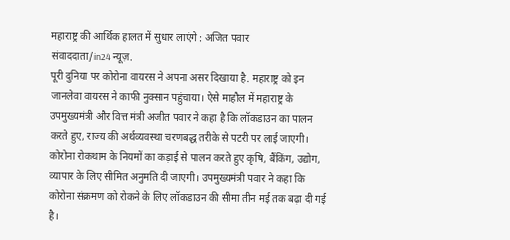महाराष्ट्र की आर्थिक हालत में सुधार लाएंगे : अजित पवार
संवाददाता/in24 न्यूज़.
पूरी दुनिया पर कोरोना वायरस ने अपना असर दिखाया है. महाराष्ट्र को इन जानलेवा वायरस ने काफी नुक्सान पहुंचाया। ऐसे माहौल में महाराष्ट्र के उपमुख्यमंत्री और वित्त मंत्री अजीत पवार ने कहा है कि लॉकडाउन का पालन करते हुए, राज्य की अर्थव्यवस्था चरणबद्ध तरीके से पटरी पर लाई जाएगी। कोरोना रोकथाम के नियमों का कड़ाई से पालन करते हुए कृषि, बैंकिंग, उद्योग, व्यापार के लिए सीमित अनुमति दी जाएगी। उपमुख्यमंत्री पवार ने कहा कि कोरोना संक्रमण को रोकने के लिए लॉकडाउन की सीमा तीन मई तक बढ़ा दी गई है।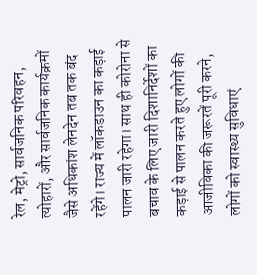रेल, मेट्रो, सार्वजनिक परिवहन, त्योहारों, और सार्वजनिक कार्यक्रमों जैसे अधिकांश लेनदेन तब तक बंद रहेंगे। राज्य में लॉकडाउन का कड़ाई पालन जारी रहेगा। साथ ही कोरोना से बचाव के लिए जारी दिशानिर्देशों का कड़ाई से पालन करते हुए लोगों की आजीविका की जरूरतें पूरी करने, लोगों को स्वास्थ्य सुविधाएं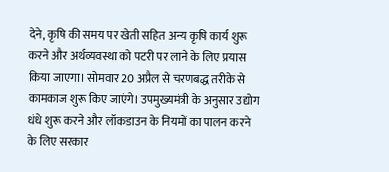देने, कृषि की समय पर खेती सहित अन्य कृषि कार्य शुरू करने और अर्थव्यवस्था को पटरी पर लाने के लिए प्रयास किया जाएगा। सोमवार 20 अप्रैल से चरणबद्ध तरीके से कामकाज शुरू किए जाएंगे। उपमुख्यमंत्री के अनुसार उद्योग धंधे शुरू करने और लॉकडाउन के नियमों का पालन करने के लिए सरकार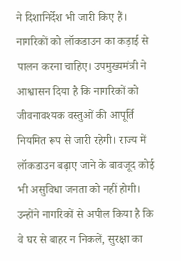ने दिशानिर्देश भी जारी किए हैं। नागरिकों को लॉकडाउन का कड़ाई से पालन करना चाहिए। उपमुख्यमंत्री ने आश्वासन दिया है कि नागरिकों को जीवनावश्यक वस्तुओं की आपूर्ति नियमित रूप से जारी रहेगी। राज्य में लॉकडाउन बढ़ाए जाने के बावजूद कोई भी असुविधा जनता को नहीं होगी। उन्होंने नागरिकों से अपील किया है कि वे घर से बाहर न निकलें, सुरक्षा का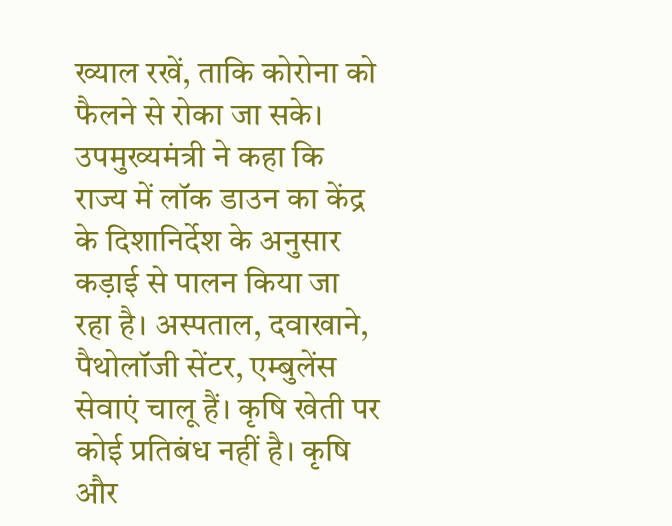ख्याल रखें, ताकि कोरोना को फैलने से रोका जा सके। उपमुख्यमंत्री ने कहा कि राज्य में लॉक डाउन का केंद्र के दिशानिर्देश के अनुसार कड़ाई से पालन किया जा रहा है। अस्पताल, दवाखाने, पैथोलॉजी सेंटर, एम्बुलेंस सेवाएं चालू हैं। कृषि खेती पर कोई प्रतिबंध नहीं है। कृषि और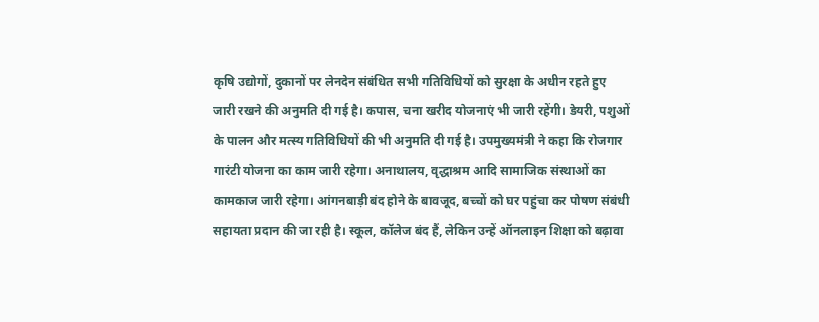कृषि उद्योगों, दुकानों पर लेनदेन संबंधित सभी गतिविधियों को सुरक्षा के अधीन रहते हुए जारी रखने की अनुमति दी गई है। कपास, चना खरीद योजनाएं भी जारी रहेंगी। डेयरी, पशुओं के पालन और मत्स्य गतिविधियों की भी अनुमति दी गई है। उपमुख्यमंत्री ने कहा कि रोजगार गारंटी योजना का काम जारी रहेगा। अनाथालय, वृद्धाश्रम आदि सामाजिक संस्थाओं का कामकाज जारी रहेगा। आंगनबाड़ी बंद होने के बावजूद, बच्चों को घर पहुंचा कर पोषण संबंधी सहायता प्रदान की जा रही है। स्कूल, कॉलेज बंद हैं, लेकिन उन्हें ऑनलाइन शिक्षा को बढ़ावा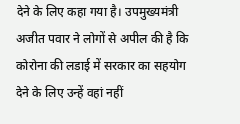देने के लिए कहा गया है। उपमुख्यमंत्री अजीत पवार ने लोगों से अपील की है कि कोरोना की लडाई में सरकार का सहयोग देने के लिए उन्हें वहां नहीं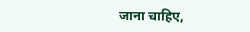जाना चाहिए,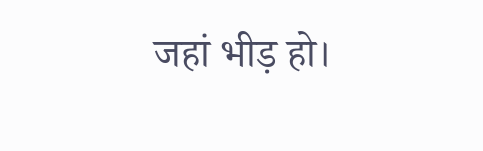जहां भीड़ हो।